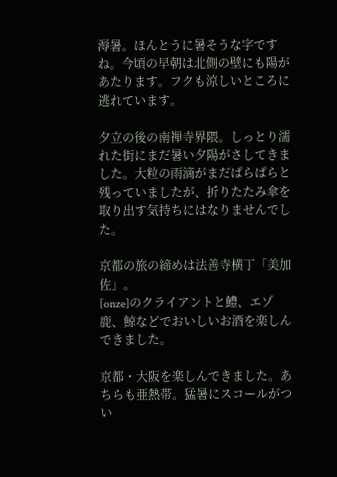溽暑。ほんとうに暑そうな字ですね。今頃の早朝は北側の壁にも陽があたります。フクも涼しいところに逃れています。

夕立の後の南禅寺界隈。しっとり濡れた街にまだ暑い夕陽がさしてきました。大粒の雨滴がまだぱらぱらと残っていましたが、折りたたみ傘を取り出す気持ちにはなりませんでした。

京都の旅の締めは法善寺横丁「美加佐」。
[onze]のクライアントと鱧、エゾ鹿、鯨などでおいしいお酒を楽しんできました。

京都・大阪を楽しんできました。あちらも亜熱帯。猛暑にスコールがつい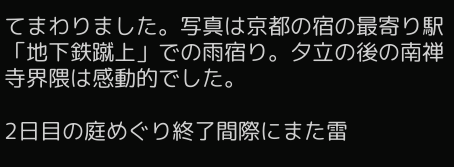てまわりました。写真は京都の宿の最寄り駅「地下鉄蹴上」での雨宿り。夕立の後の南禅寺界隈は感動的でした。

2日目の庭めぐり終了間際にまた雷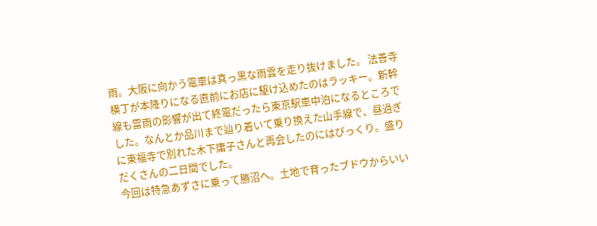雨。大阪に向かう電車は真っ黒な雨雲を走り抜けました。 法善寺横丁が本降りになる直前にお店に駆け込めたのはラッキー。新幹線も雷雨の影響が出て終電だったら東京駅車中泊になるところでした。なんとか品川まで辿り着いて乗り換えた山手線で、昼過ぎに東福寺で別れた木下庸子さんと再会したのにはびっくり。盛りだくさんの二日間でした。
今回は特急あずさに乗って勝沼へ。土地で育ったブドウからいい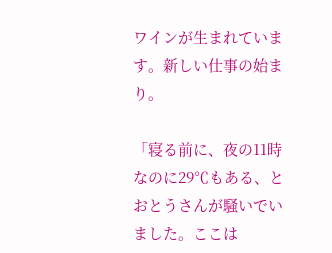ワインが生まれています。新しい仕事の始まり。

「寝る前に、夜の11時なのに29℃もある、とおとうさんが騒いでいました。ここは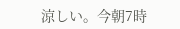涼しい。今朝7時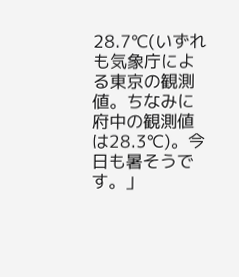28.7℃(いずれも気象庁による東京の観測値。ちなみに府中の観測値は28.3℃)。今日も暑そうです。」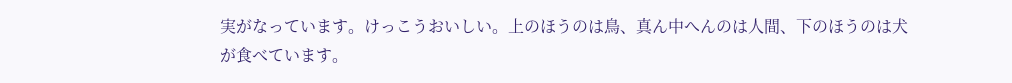実がなっています。けっこうおいしい。上のほうのは鳥、真ん中へんのは人間、下のほうのは犬が食べています。